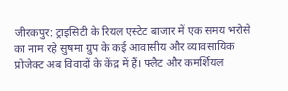जीरकपुर: ट्राइसिटी के रियल एस्टेट बाजार में एक समय भरोसे का नाम रहे सुषमा ग्रुप के कई आवासीय और व्यावसायिक प्रोजेक्ट अब विवादों के केंद्र में हैं। फ्लैट और कमर्शियल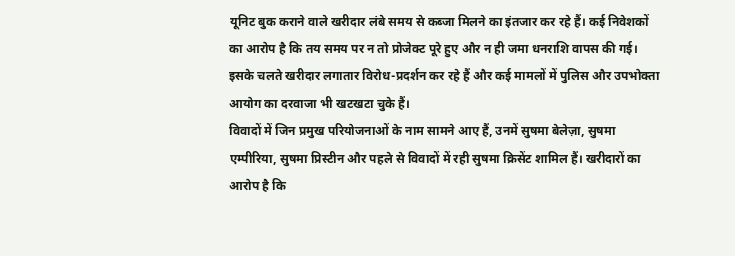यूनिट बुक कराने वाले खरीदार लंबे समय से कब्जा मिलने का इंतजार कर रहे हैं। कई निवेशकों का आरोप है कि तय समय पर न तो प्रोजेक्ट पूरे हुए और न ही जमा धनराशि वापस की गई। इसके चलते खरीदार लगातार विरोध-प्रदर्शन कर रहे हैं और कई मामलों में पुलिस और उपभोक्ता आयोग का दरवाजा भी खटखटा चुके हैं।
विवादों में जिन प्रमुख परियोजनाओं के नाम सामने आए हैं, उनमें सुषमा बेलेज़ा, सुषमा एम्पीरिया, सुषमा प्रिस्टीन और पहले से विवादों में रही सुषमा क्रिसेंट शामिल हैं। खरीदारों का आरोप है कि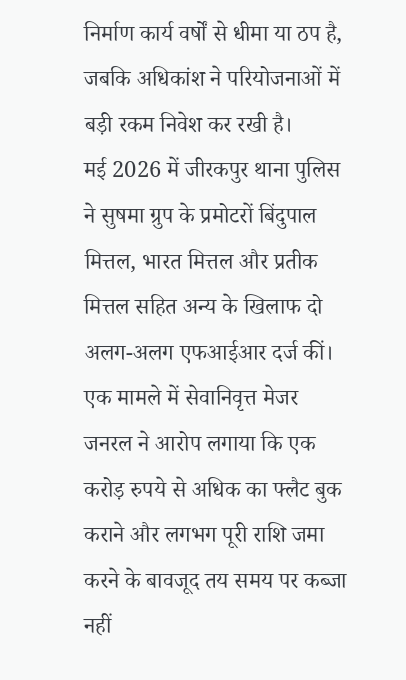निर्माण कार्य वर्षों से धीमा या ठप है, जबकि अधिकांश ने परियोजनाओं में बड़ी रकम निवेश कर रखी है।
मई 2026 में जीरकपुर थाना पुलिस ने सुषमा ग्रुप के प्रमोटरों बिंदुपाल मित्तल, भारत मित्तल और प्रतीक मित्तल सहित अन्य के खिलाफ दो अलग-अलग एफआईआर दर्ज कीं। एक मामले में सेवानिवृत्त मेजर जनरल ने आरोप लगाया कि एक करोड़ रुपये से अधिक का फ्लैट बुक कराने और लगभग पूरी राशि जमा करने के बावजूद तय समय पर कब्जा नहीं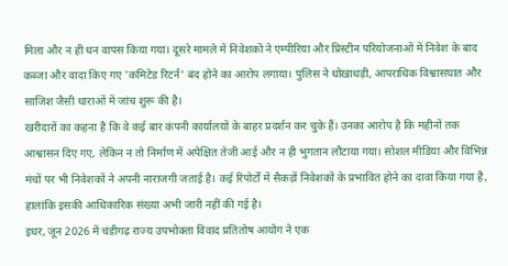मिला और न ही धन वापस किया गया। दूसरे मामले में निवेशकों ने एम्पीरिया और प्रिस्टीन परियोजनाओं में निवेश के बाद कब्जा और वादा किए गए 'कमिटेड रिटर्न' बंद होने का आरोप लगाया। पुलिस ने धोखाधड़ी, आपराधिक विश्वासघात और साजिश जैसी धाराओं में जांच शुरू की है।
खरीदारों का कहना है कि वे कई बार कंपनी कार्यालयों के बाहर प्रदर्शन कर चुके हैं। उनका आरोप है कि महीनों तक आश्वासन दिए गए, लेकिन न तो निर्माण में अपेक्षित तेजी आई और न ही भुगतान लौटाया गया। सोशल मीडिया और विभिन्न मंचों पर भी निवेशकों ने अपनी नाराजगी जताई है। कई रिपोर्टों में सैकड़ों निवेशकों के प्रभावित होने का दावा किया गया है, हालांकि इसकी आधिकारिक संख्या अभी जारी नहीं की गई है।
इधर, जून 2026 में चंडीगढ़ राज्य उपभोक्ता विवाद प्रतितोष आयोग ने एक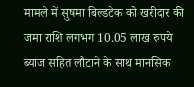मामले में सुषमा बिल्डटेक को खरीदार की जमा राशि लगभग 10.05 लाख रुपये ब्याज सहित लौटाने के साथ मानसिक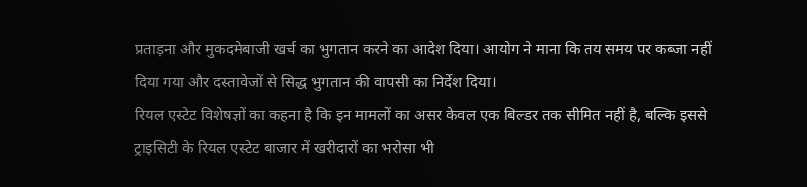प्रताड़ना और मुकदमेबाजी खर्च का भुगतान करने का आदेश दिया। आयोग ने माना कि तय समय पर कब्जा नहीं दिया गया और दस्तावेजों से सिद्ध भुगतान की वापसी का निर्देश दिया।
रियल एस्टेट विशेषज्ञों का कहना है कि इन मामलों का असर केवल एक बिल्डर तक सीमित नहीं है, बल्कि इससे ट्राइसिटी के रियल एस्टेट बाजार में खरीदारों का भरोसा भी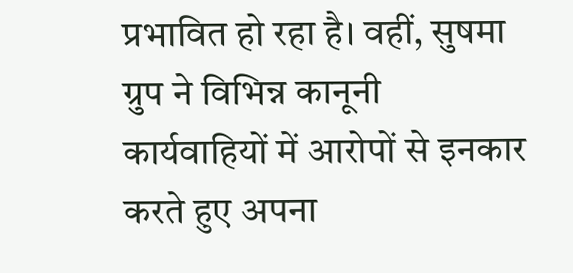प्रभावित हो रहा है। वहीं, सुषमा ग्रुप ने विभिन्न कानूनी कार्यवाहियों में आरोपों से इनकार करते हुए अपना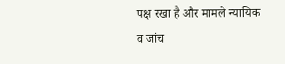पक्ष रखा है और मामले न्यायिक व जांच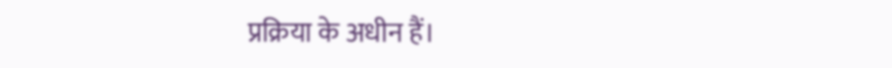प्रक्रिया के अधीन हैं।